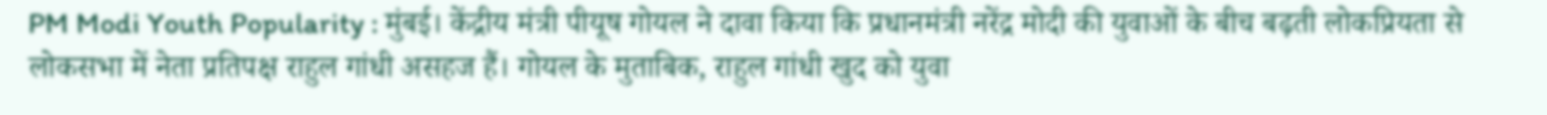PM Modi Youth Popularity : मुंबई। केंद्रीय मंत्री पीयूष गोयल ने दावा किया कि प्रधानमंत्री नरेंद्र मोदी की युवाओं के बीच बढ़ती लोकप्रियता से लोकसभा में नेता प्रतिपक्ष राहुल गांधी असहज हैं। गोयल के मुताबिक, राहुल गांधी खुद को युवा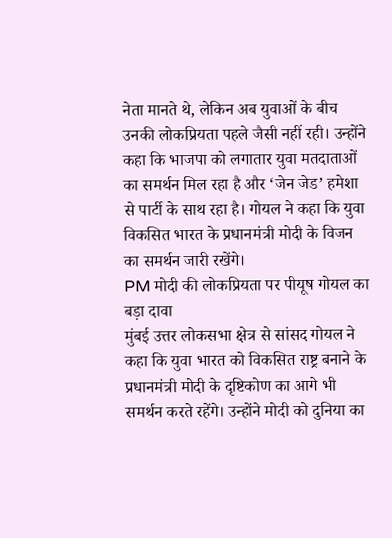नेता मानते थे, लेकिन अब युवाओं के बीच उनकी लोकप्रियता पहले जैसी नहीं रही। उन्होंने कहा कि भाजपा को लगातार युवा मतदाताओं का समर्थन मिल रहा है और ‘जेन जेड’ हमेशा से पार्टी के साथ रहा है। गोयल ने कहा कि युवा विकसित भारत के प्रधानमंत्री मोदी के विजन का समर्थन जारी रखेंगे।
PM मोदी की लोकप्रियता पर पीयूष गोयल का बड़ा दावा
मुंबई उत्तर लोकसभा क्षेत्र से सांसद गोयल ने कहा कि युवा भारत को विकसित राष्ट्र बनाने के प्रधानमंत्री मोदी के दृष्टिकोण का आगे भी समर्थन करते रहेंगे। उन्होंने मोदी को दुनिया का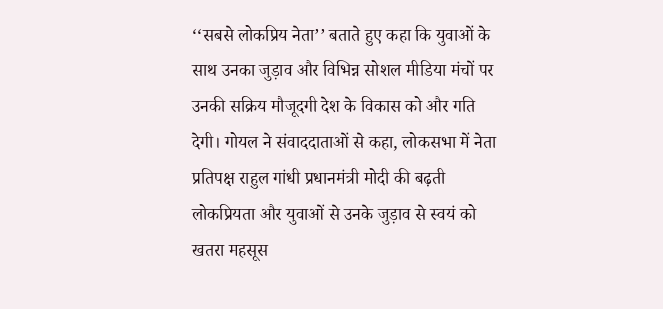‘‘सबसे लोकप्रिय नेता’’ बताते हुए कहा कि युवाओं के साथ उनका जुड़ाव और विभिन्न सोशल मीडिया मंचों पर उनकी सक्रिय मौजूदगी देश के विकास को और गति देगी। गोयल ने संवाददाताओं से कहा, लोकसभा में नेता प्रतिपक्ष राहुल गांधी प्रधानमंत्री मोदी की बढ़ती लोकप्रियता और युवाओं से उनके जुड़ाव से स्वयं को खतरा महसूस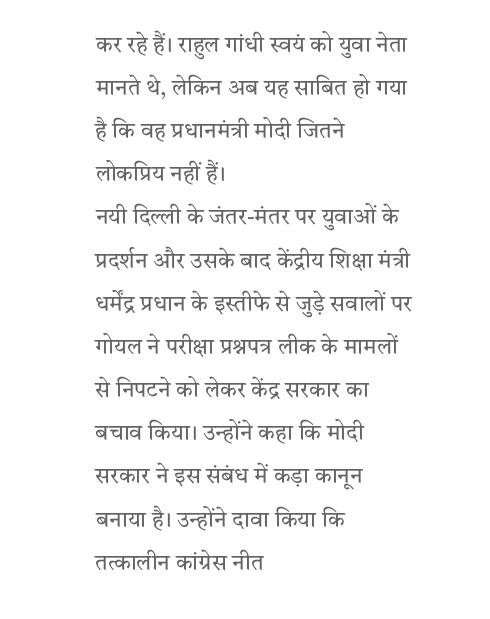कर रहे हैं। राहुल गांधी स्वयं को युवा नेता मानते थे, लेकिन अब यह साबित हो गया है कि वह प्रधानमंत्री मोदी जितने लोकप्रिय नहीं हैं।
नयी दिल्ली के जंतर-मंतर पर युवाओं के प्रदर्शन और उसके बाद केंद्रीय शिक्षा मंत्री धर्मेंद्र प्रधान के इस्तीफे से जुड़े सवालों पर गोयल ने परीक्षा प्रश्नपत्र लीक के मामलों से निपटने को लेकर केंद्र सरकार का बचाव किया। उन्होंने कहा कि मोदी सरकार ने इस संबंध में कड़ा कानून बनाया है। उन्होंने दावा किया कि तत्कालीन कांग्रेस नीत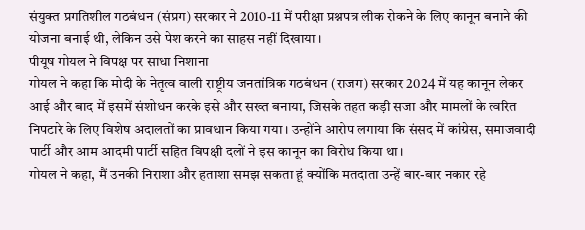संयुक्त प्रगतिशील गठबंधन (संप्रग) सरकार ने 2010-11 में परीक्षा प्रश्नपत्र लीक रोकने के लिए कानून बनाने की योजना बनाई थी, लेकिन उसे पेश करने का साहस नहीं दिखाया।
पीयूष गोयल ने विपक्ष पर साधा निशाना
गोयल ने कहा कि मोदी के नेतृत्व वाली राष्ट्रीय जनतांत्रिक गठबंधन (राजग) सरकार 2024 में यह कानून लेकर आई और बाद में इसमें संशोधन करके इसे और सख्त बनाया, जिसके तहत कड़ी सजा और मामलों के त्वरित निपटारे के लिए विशेष अदालतों का प्रावधान किया गया। उन्होंने आरोप लगाया कि संसद में कांग्रेस, समाजवादी पार्टी और आम आदमी पार्टी सहित विपक्षी दलों ने इस कानून का विरोध किया था।
गोयल ने कहा, मैं उनकी निराशा और हताशा समझ सकता हूं क्योंकि मतदाता उन्हें बार-बार नकार रहे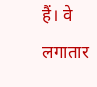हैं। वे लगातार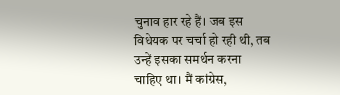चुनाव हार रहे हैं। जब इस विधेयक पर चर्चा हो रही थी, तब उन्हें इसका समर्थन करना चाहिए था। मैं कांग्रेस,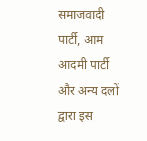समाजवादी पार्टी, आम आदमी पार्टी और अन्य दलों द्वारा इस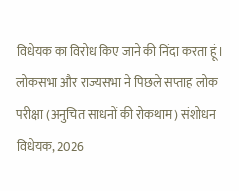विधेयक का विरोध किए जाने की निंदा करता हूं। लोकसभा और राज्यसभा ने पिछले सप्ताह लोक परीक्षा (अनुचित साधनों की रोकथाम) संशोधन विधेयक, 2026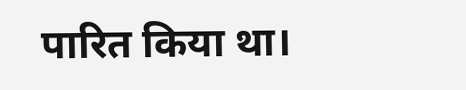पारित किया था।